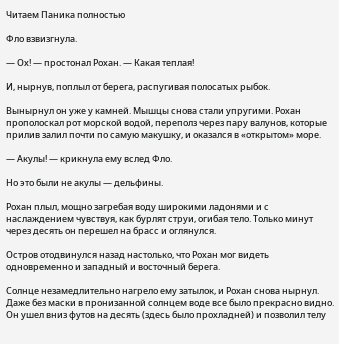Читаем Паника полностью

Фло взвизгнула.

— Ох! — простонал Рохан. — Какая теплая!

И, нырнув, поплыл от берега, распугивая полосатых рыбок.

Вынырнул он уже у камней. Мышцы снова стали упругими. Рохан прополоскал рот морской водой, переполз через пару валунов, которые прилив залил почти по самую макушку, и оказался в «открытом» море.

— Акулы! — крикнула ему вслед Фло.

Но это были не акулы — дельфины.

Рохан плыл, мощно загребая воду широкими ладонями и с наслаждением чувствуя, как бурлят струи, огибая тело. Только минут через десять он перешел на брасс и оглянулся.

Остров отодвинулся назад настолько, что Рохан мог видеть одновременно и западный и восточный берега.

Солнце незамедлительно нагрело ему затылок, и Рохан снова нырнул. Даже без маски в пронизанной солнцем воде все было прекрасно видно. Он ушел вниз футов на десять (здесь было прохладней) и позволил телу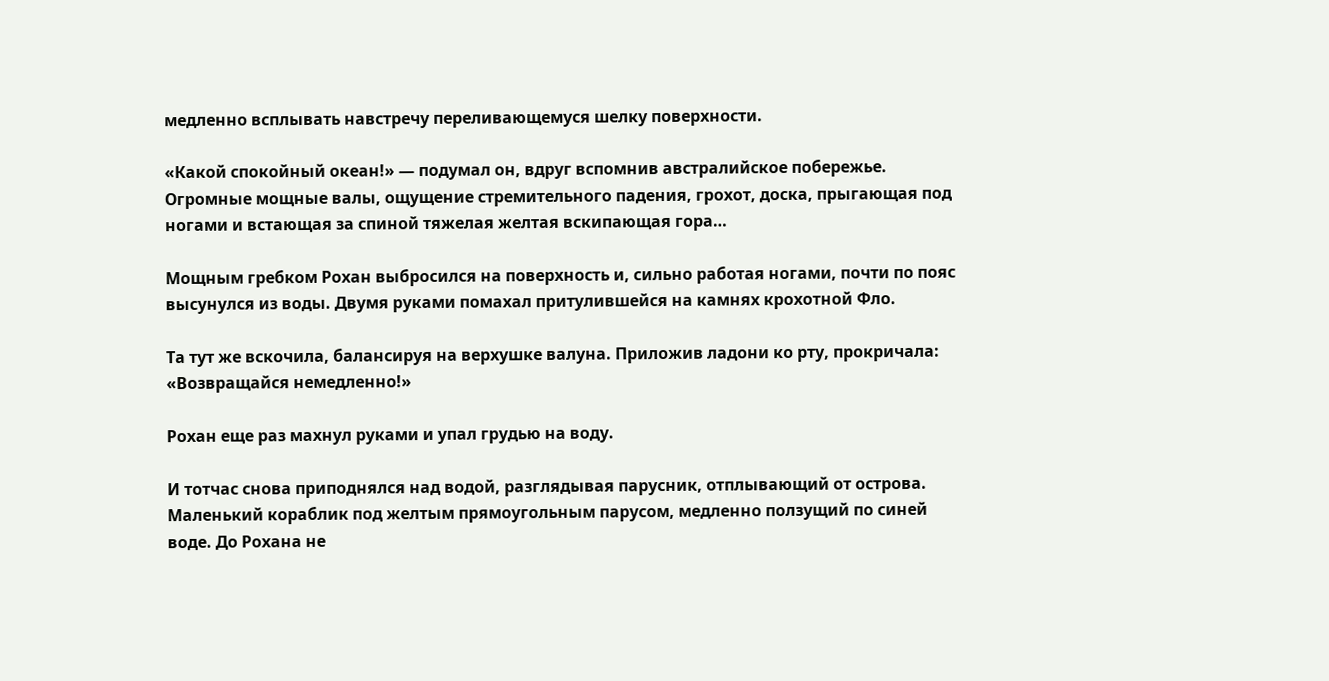медленно всплывать навстречу переливающемуся шелку поверхности.

«Какой спокойный океан!» — подумал он, вдруг вспомнив австралийское побережье. Огромные мощные валы, ощущение стремительного падения, грохот, доска, прыгающая под ногами и встающая за спиной тяжелая желтая вскипающая гора…

Мощным гребком Рохан выбросился на поверхность и, сильно работая ногами, почти по пояс высунулся из воды. Двумя руками помахал притулившейся на камнях крохотной Фло.

Та тут же вскочила, балансируя на верхушке валуна. Приложив ладони ко рту, прокричала: «Возвращайся немедленно!»

Рохан еще раз махнул руками и упал грудью на воду.

И тотчас снова приподнялся над водой, разглядывая парусник, отплывающий от острова. Маленький кораблик под желтым прямоугольным парусом, медленно ползущий по синей воде. До Рохана не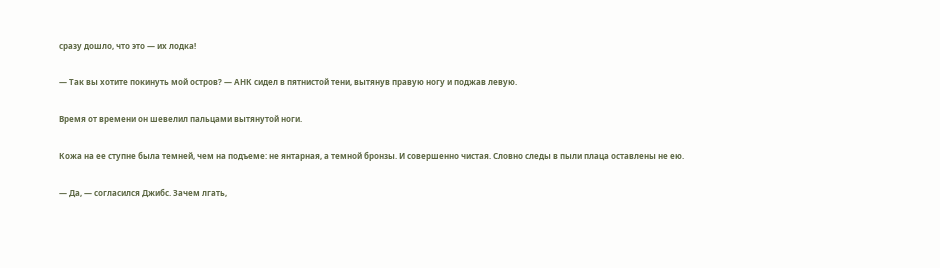сразу дошло, что это — их лодка!

— Так вы хотите покинуть мой остров? — АНК сидел в пятнистой тени, вытянув правую ногу и поджав левую.

Время от времени он шевелил пальцами вытянутой ноги.

Кожа на ее ступне была темней, чем на подъеме: не янтарная, а темной бронзы. И совершенно чистая. Словно следы в пыли плаца оставлены не ею.

— Да, — согласился Джибс. Зачем лгать,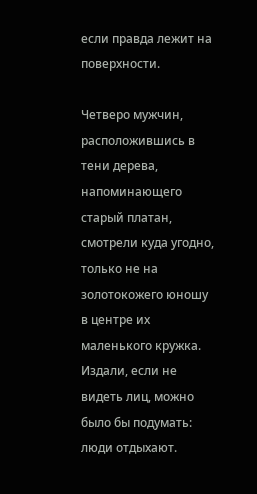если правда лежит на поверхности.

Четверо мужчин, расположившись в тени дерева, напоминающего старый платан, смотрели куда угодно, только не на золотокожего юношу в центре их маленького кружка. Издали, если не видеть лиц, можно было бы подумать: люди отдыхают.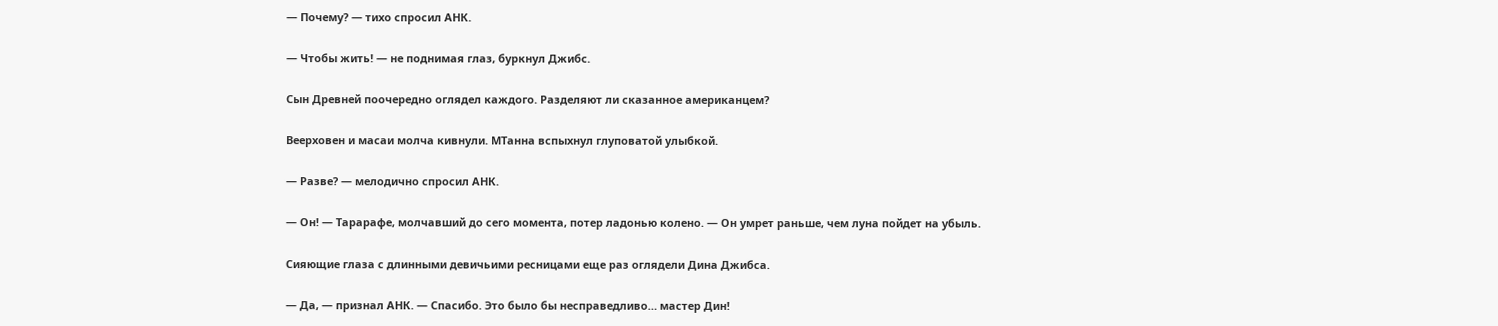— Почему? — тихо спросил АНК.

— Чтобы жить! — не поднимая глаз, буркнул Джибс.

Сын Древней поочередно оглядел каждого. Разделяют ли сказанное американцем?

Веерховен и масаи молча кивнули. МТанна вспыхнул глуповатой улыбкой.

— Разве? — мелодично спросил АНК.

— Он! — Тарарафе, молчавший до сего момента, потер ладонью колено. — Он умрет раньше, чем луна пойдет на убыль.

Сияющие глаза с длинными девичьими ресницами еще раз оглядели Дина Джибса.

— Да, — признал АНК. — Спасибо. Это было бы несправедливо… мастер Дин!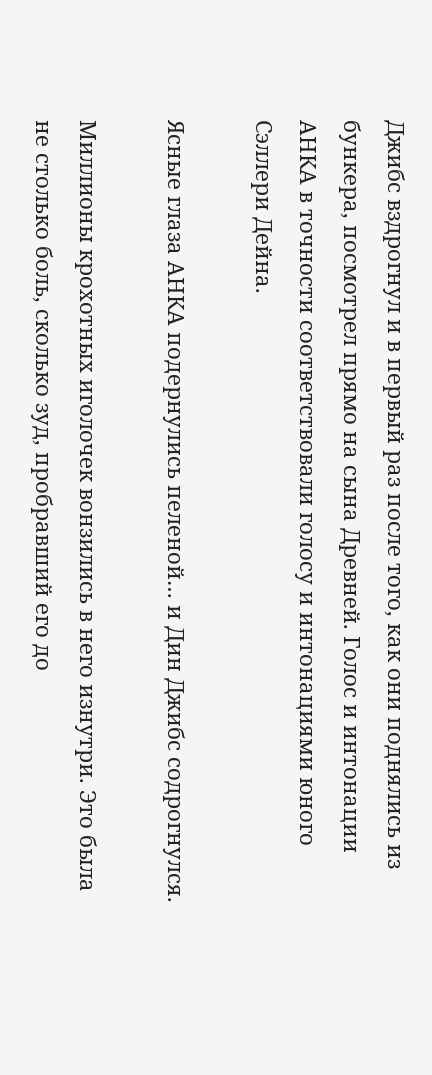Джибс вздрогнул и в первый раз после того, как они поднялись из бункера, посмотрел прямо на сына Древней. Голос и интонации АНКА в точности соответствовали голосу и интонациями юного Сэллери Дейна.

Ясные глаза АНКА подернулись пеленой… и Дин Джибс содрогнулся.

Миллионы крохотных иголочек вонзились в него изнутри. Это была не столько боль, сколько зуд, пробравший его до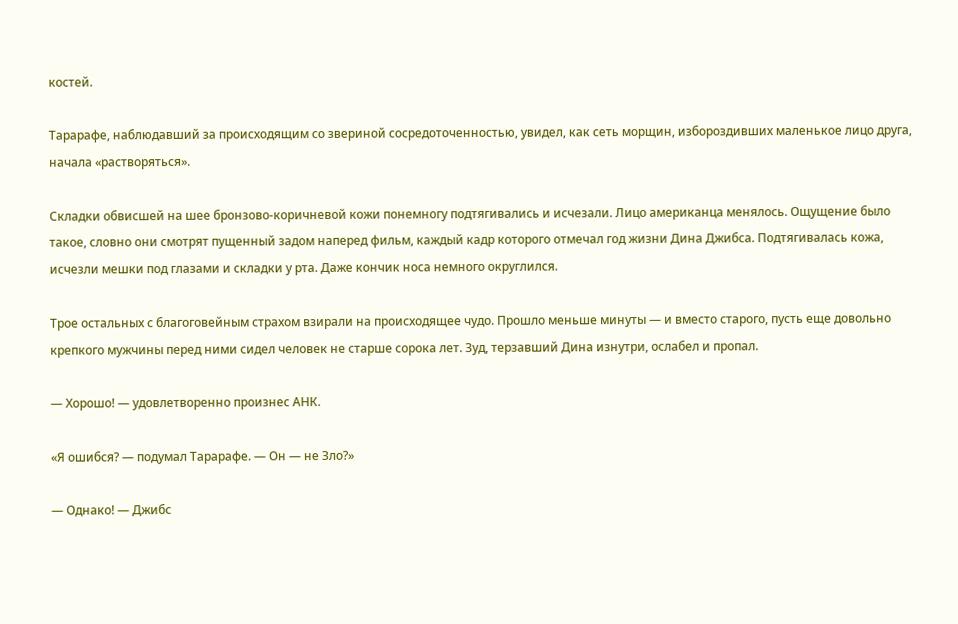костей.

Тарарафе, наблюдавший за происходящим со звериной сосредоточенностью, увидел, как сеть морщин, избороздивших маленькое лицо друга, начала «растворяться».

Складки обвисшей на шее бронзово-коричневой кожи понемногу подтягивались и исчезали. Лицо американца менялось. Ощущение было такое, словно они смотрят пущенный задом наперед фильм, каждый кадр которого отмечал год жизни Дина Джибса. Подтягивалась кожа, исчезли мешки под глазами и складки у рта. Даже кончик носа немного округлился.

Трое остальных с благоговейным страхом взирали на происходящее чудо. Прошло меньше минуты — и вместо старого, пусть еще довольно крепкого мужчины перед ними сидел человек не старше сорока лет. Зуд, терзавший Дина изнутри, ослабел и пропал.

— Хорошо! — удовлетворенно произнес АНК.

«Я ошибся? — подумал Тарарафе. — Он — не Зло?»

— Однако! — Джибс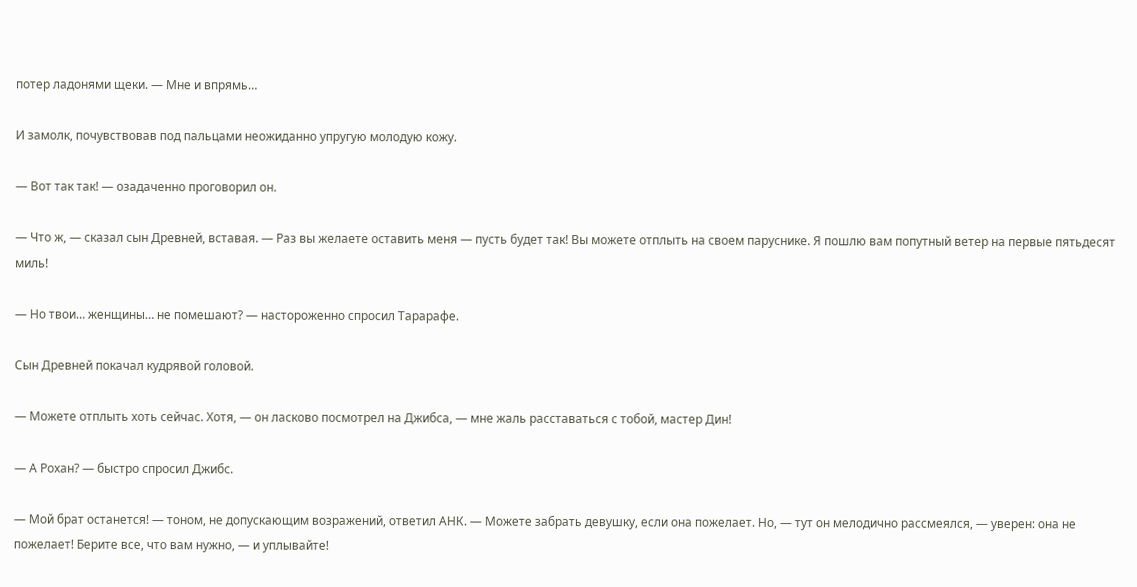потер ладонями щеки. — Мне и впрямь…

И замолк, почувствовав под пальцами неожиданно упругую молодую кожу.

— Вот так так! — озадаченно проговорил он.

— Что ж, — сказал сын Древней, вставая. — Раз вы желаете оставить меня — пусть будет так! Вы можете отплыть на своем паруснике. Я пошлю вам попутный ветер на первые пятьдесят миль!

— Но твои… женщины… не помешают? — настороженно спросил Тарарафе.

Сын Древней покачал кудрявой головой.

— Можете отплыть хоть сейчас. Хотя, — он ласково посмотрел на Джибса, — мне жаль расставаться с тобой, мастер Дин!

— А Рохан? — быстро спросил Джибс.

— Мой брат останется! — тоном, не допускающим возражений, ответил АНК. — Можете забрать девушку, если она пожелает. Но, — тут он мелодично рассмеялся, — уверен: она не пожелает! Берите все, что вам нужно, — и уплывайте!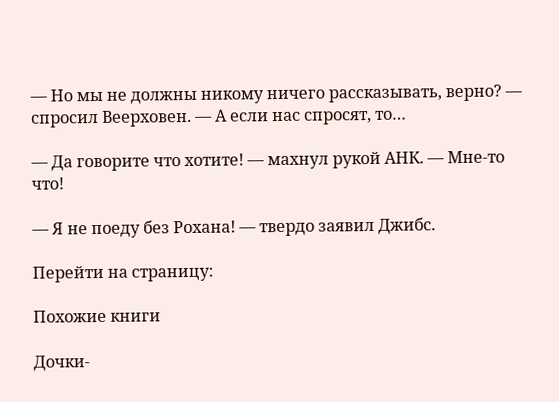— Но мы не должны никому ничего рассказывать, верно? — спросил Веерховен. — А если нас спросят, то…

— Да говорите что хотите! — махнул рукой АНК. — Мне-то что!

— Я не поеду без Рохана! — твердо заявил Джибс.

Перейти на страницу:

Похожие книги

Дочки-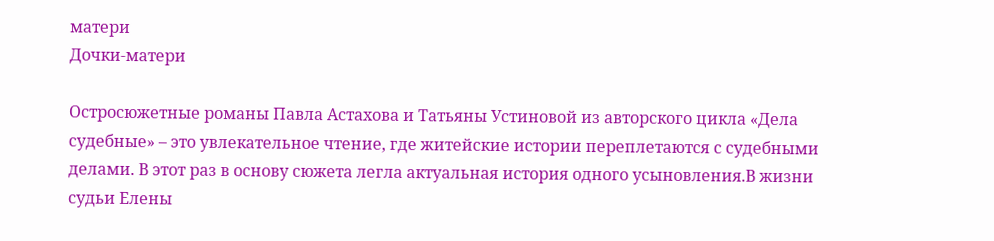матери
Дочки-матери

Остросюжетные романы Павла Астахова и Татьяны Устиновой из авторского цикла «Дела судебные» – это увлекательное чтение, где житейские истории переплетаются с судебными делами. В этот раз в основу сюжета легла актуальная история одного усыновления.В жизни судьи Елены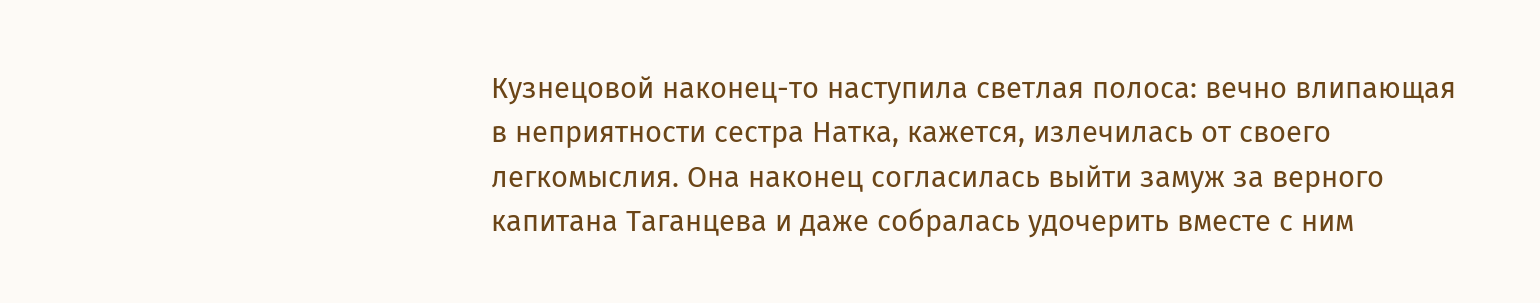Кузнецовой наконец-то наступила светлая полоса: вечно влипающая в неприятности сестра Натка, кажется, излечилась от своего легкомыслия. Она наконец согласилась выйти замуж за верного капитана Таганцева и даже собралась удочерить вместе с ним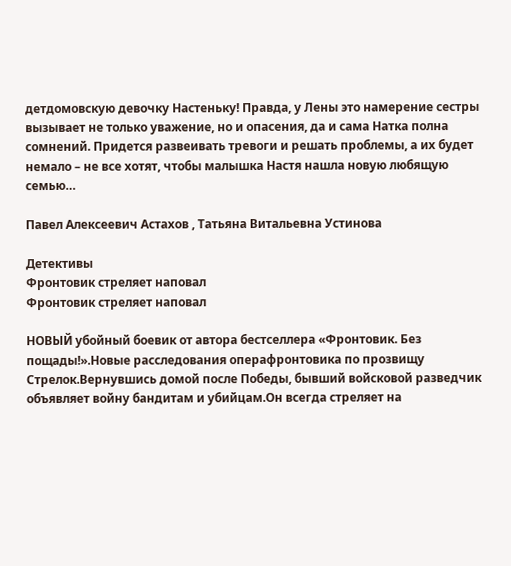детдомовскую девочку Настеньку! Правда, у Лены это намерение сестры вызывает не только уважение, но и опасения, да и сама Натка полна сомнений. Придется развеивать тревоги и решать проблемы, а их будет немало – не все хотят, чтобы малышка Настя нашла новую любящую семью…

Павел Алексеевич Астахов , Татьяна Витальевна Устинова

Детективы
Фронтовик стреляет наповал
Фронтовик стреляет наповал

НОВЫЙ убойный боевик от автора бестселлера «Фронтовик. Без пощады!».Новые расследования операфронтовика по прозвищу Стрелок.Вернувшись домой после Победы, бывший войсковой разведчик объявляет войну бандитам и убийцам.Он всегда стреляет на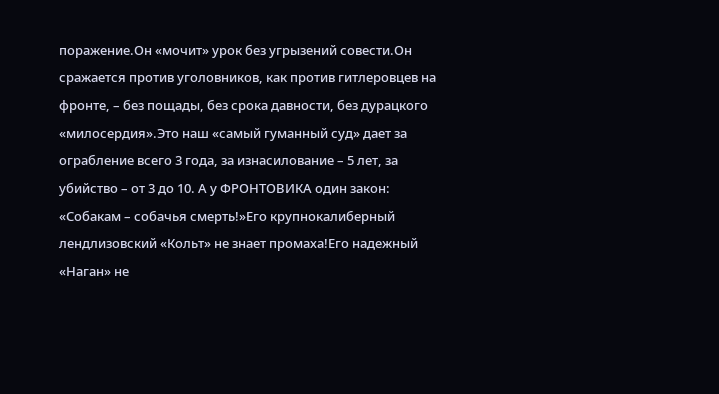поражение.Он «мочит» урок без угрызений совести.Он сражается против уголовников, как против гитлеровцев на фронте, – без пощады, без срока давности, без дурацкого «милосердия».Это наш «самый гуманный суд» дает за ограбление всего 3 года, за изнасилование – 5 лет, за убийство – от 3 до 10. А у ФРОНТОВИКА один закон: «Собакам – собачья смерть!»Его крупнокалиберный лендлизовский «Кольт» не знает промаха!Его надежный «Наган» не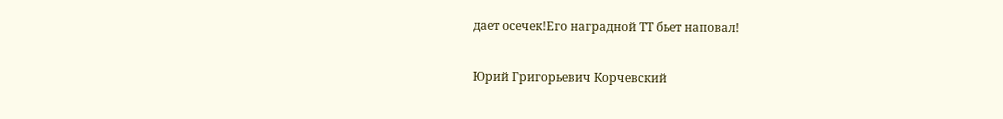дает осечек!Его наградной ТТ бьет наповал!

Юрий Григорьевич Корчевский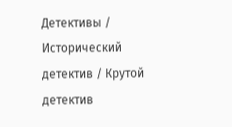Детективы / Исторический детектив / Крутой детектив